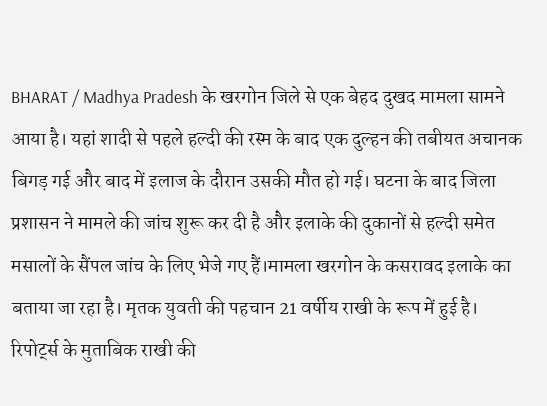BHARAT / Madhya Pradesh के खरगोन जिले से एक बेहद दुखद मामला सामने आया है। यहां शादी से पहले हल्दी की रस्म के बाद एक दुल्हन की तबीयत अचानक बिगड़ गई और बाद में इलाज के दौरान उसकी मौत हो गई। घटना के बाद जिला प्रशासन ने मामले की जांच शुरू कर दी है और इलाके की दुकानों से हल्दी समेत मसालों के सैंपल जांच के लिए भेजे गए हैं।मामला खरगोन के कसरावद इलाके का बताया जा रहा है। मृतक युवती की पहचान 21 वर्षीय राखी के रूप में हुई है। रिपोर्ट्स के मुताबिक राखी की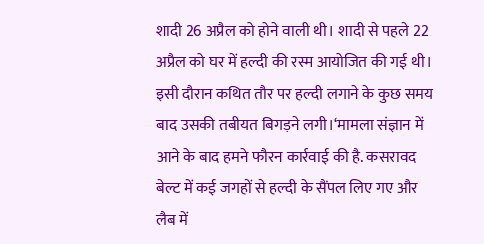शादी 26 अप्रैल को होने वाली थी। शादी से पहले 22 अप्रैल को घर में हल्दी की रस्म आयोजित की गई थी। इसी दौरान कथित तौर पर हल्दी लगाने के कुछ समय बाद उसकी तबीयत बिगड़ने लगी।‘मामला संज्ञान में आने के बाद हमने फौरन कार्रवाई की है. कसरावद बेल्ट में कई जगहों से हल्दी के सैंपल लिए गए और लैब में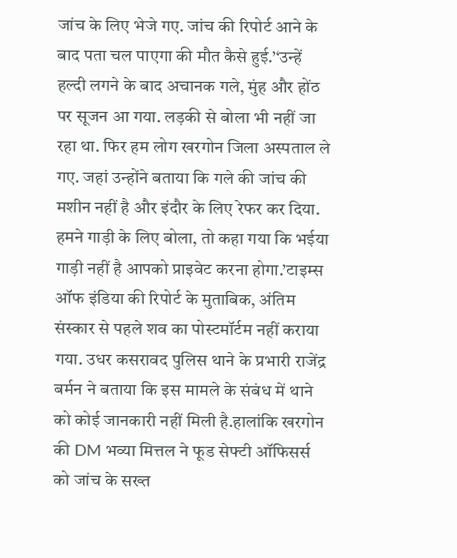जांच के लिए भेजे गए. जांच की रिपोर्ट आने के बाद पता चल पाएगा की मौत कैसे हुई.’‘उन्हें हल्दी लगने के बाद अचानक गले, मुंह और होंठ पर सूजन आ गया. लड़की से बोला भी नहीं जा रहा था. फिर हम लोग खरगोन जिला अस्पताल ले गए. जहां उन्होंने बताया कि गले की जांच की मशीन नहीं है और इंदौर के लिए रेफर कर दिया. हमने गाड़ी के लिए बोला, तो कहा गया कि भईया गाड़ी नहीं है आपको प्राइवेट करना होगा.’टाइम्स ऑफ इंडिया की रिपोर्ट के मुताबिक, अंतिम संस्कार से पहले शव का पोस्टमॉर्टम नहीं कराया गया. उधर कसरावद पुलिस थाने के प्रभारी राजेंद्र बर्मन ने बताया कि इस मामले के संबंध में थाने को कोई जानकारी नहीं मिली है.हालांकि खरगोन की DM भव्या मित्तल ने फूड सेफ्टी ऑफिसर्स को जांच के सख्त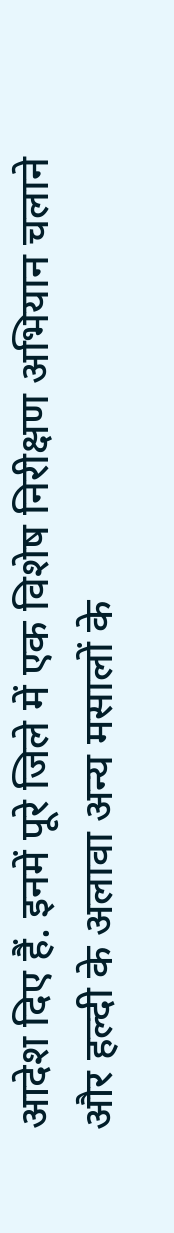आदेश दिए हैं. इनमें पूरे जिले में एक विशेष निरीक्षण अभियान चलाने और हल्दी के अलावा अन्य मसालों के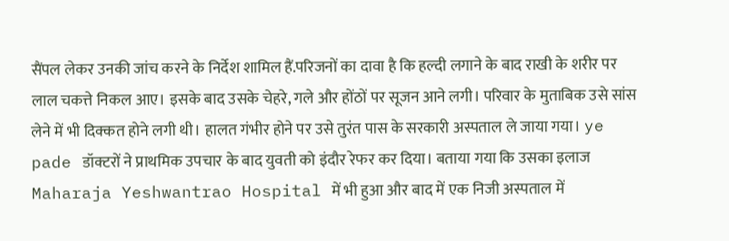सैंपल लेकर उनकी जांच करने के निर्देश शामिल हैं.परिजनों का दावा है कि हल्दी लगाने के बाद राखी के शरीर पर लाल चकत्ते निकल आए। इसके बाद उसके चेहरे, गले और होंठों पर सूजन आने लगी। परिवार के मुताबिक उसे सांस लेने में भी दिक्कत होने लगी थी। हालत गंभीर होने पर उसे तुरंत पास के सरकारी अस्पताल ले जाया गया। ye pade डॉक्टरों ने प्राथमिक उपचार के बाद युवती को इंदौर रेफर कर दिया। बताया गया कि उसका इलाज Maharaja Yeshwantrao Hospital में भी हुआ और बाद में एक निजी अस्पताल में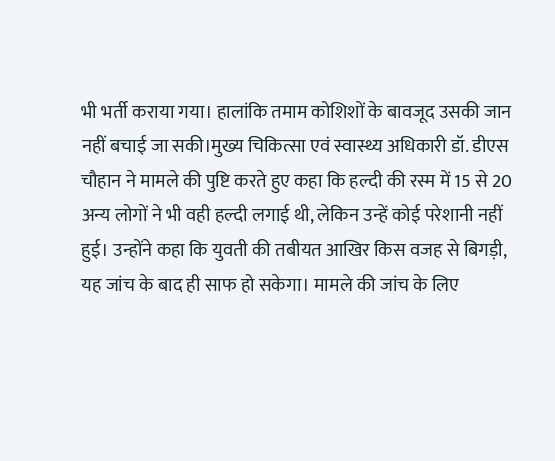भी भर्ती कराया गया। हालांकि तमाम कोशिशों के बावजूद उसकी जान नहीं बचाई जा सकी।मुख्य चिकित्सा एवं स्वास्थ्य अधिकारी डॉ. डीएस चौहान ने मामले की पुष्टि करते हुए कहा कि हल्दी की रस्म में 15 से 20 अन्य लोगों ने भी वही हल्दी लगाई थी, लेकिन उन्हें कोई परेशानी नहीं हुई। उन्होंने कहा कि युवती की तबीयत आखिर किस वजह से बिगड़ी, यह जांच के बाद ही साफ हो सकेगा। मामले की जांच के लिए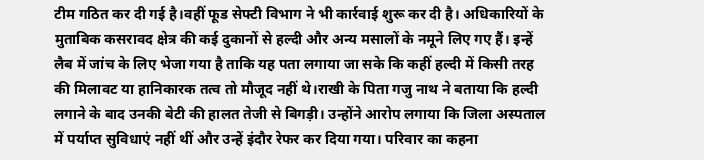टीम गठित कर दी गई है।वहीं फूड सेफ्टी विभाग ने भी कार्रवाई शुरू कर दी है। अधिकारियों के मुताबिक कसरावद क्षेत्र की कई दुकानों से हल्दी और अन्य मसालों के नमूने लिए गए हैं। इन्हें लैब में जांच के लिए भेजा गया है ताकि यह पता लगाया जा सके कि कहीं हल्दी में किसी तरह की मिलावट या हानिकारक तत्व तो मौजूद नहीं थे।राखी के पिता गजु नाथ ने बताया कि हल्दी लगाने के बाद उनकी बेटी की हालत तेजी से बिगड़ी। उन्होंने आरोप लगाया कि जिला अस्पताल में पर्याप्त सुविधाएं नहीं थीं और उन्हें इंदौर रेफर कर दिया गया। परिवार का कहना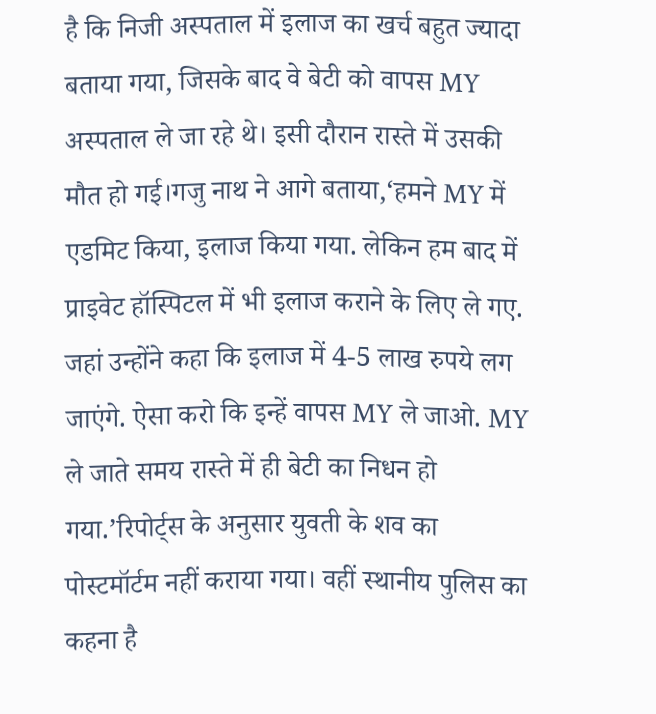है कि निजी अस्पताल में इलाज का खर्च बहुत ज्यादा बताया गया, जिसके बाद वे बेटी को वापस MY अस्पताल ले जा रहे थे। इसी दौरान रास्ते में उसकी मौत हो गई।गजु नाथ ने आगे बताया,‘हमने MY में एडमिट किया, इलाज किया गया. लेकिन हम बाद में प्राइवेट हॉस्पिटल में भी इलाज कराने के लिए ले गए. जहां उन्होंने कहा कि इलाज में 4-5 लाख रुपये लग जाएंगे. ऐसा करो कि इन्हें वापस MY ले जाओ. MY ले जाते समय रास्ते में ही बेटी का निधन हो गया.’रिपोर्ट्स के अनुसार युवती के शव का पोस्टमॉर्टम नहीं कराया गया। वहीं स्थानीय पुलिस का कहना है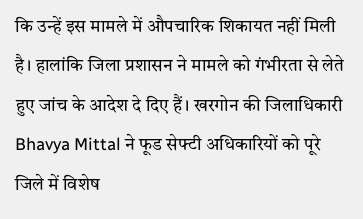कि उन्हें इस मामले में औपचारिक शिकायत नहीं मिली है। हालांकि जिला प्रशासन ने मामले को गंभीरता से लेते हुए जांच के आदेश दे दिए हैं। खरगोन की जिलाधिकारी Bhavya Mittal ने फूड सेफ्टी अधिकारियों को पूरे जिले में विशेष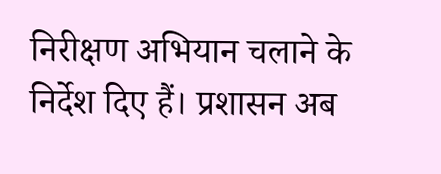निरीक्षण अभियान चलाने के निर्देश दिए हैं। प्रशासन अब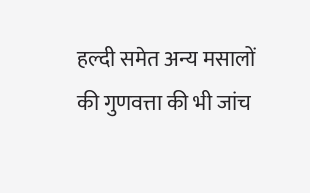हल्दी समेत अन्य मसालों की गुणवत्ता की भी जांच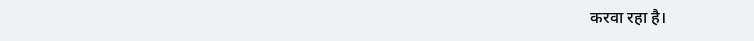करवा रहा है।